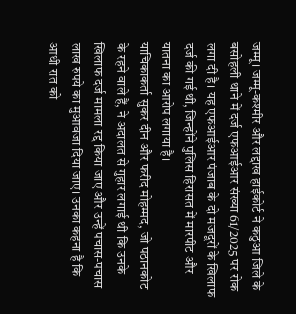जम्मू। जम्मू-कश्मीर और लद्दाख हाईकोर्ट ने कठुआ जिले के बसोहली थाने में दर्ज एफआईआर संख्या 61/2025 पर रोक लगा दी है। यह एफआईआर पंजाब के दो मजदूरों के खिलाफ दर्ज की गई थी, जिन्होंने पुलिस हिरासत में मारपीट और यातना का आरोप लगाया है।
याचिकाकर्ता सुकर दीन और फरीद मोहम्मद, जो पठानकोट के रहने वाले हैं, ने अदालत से गुहार लगाई थी कि उनके खिलाफ दर्ज मामला रद्द किया जाए और उन्हें पचास-पचास लाख रुपये का मुआवजा दिया जाए। उनका कहना है कि आधी रात को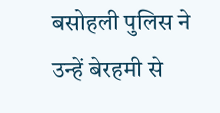बसोहली पुलिस ने उन्हें बेरहमी से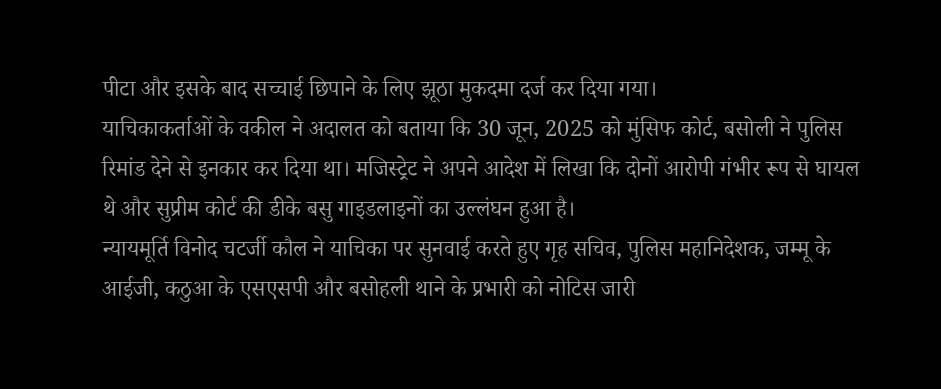पीटा और इसके बाद सच्चाई छिपाने के लिए झूठा मुकदमा दर्ज कर दिया गया।
याचिकाकर्ताओं के वकील ने अदालत को बताया कि 30 जून, 2025 को मुंसिफ कोर्ट, बसोली ने पुलिस रिमांड देने से इनकार कर दिया था। मजिस्ट्रेट ने अपने आदेश में लिखा कि दोनों आरोपी गंभीर रूप से घायल थे और सुप्रीम कोर्ट की डीके बसु गाइडलाइनों का उल्लंघन हुआ है।
न्यायमूर्ति विनोद चटर्जी कौल ने याचिका पर सुनवाई करते हुए गृह सचिव, पुलिस महानिदेशक, जम्मू के आईजी, कठुआ के एसएसपी और बसोहली थाने के प्रभारी को नोटिस जारी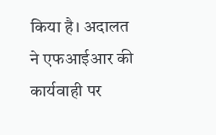किया है। अदालत ने एफआईआर की कार्यवाही पर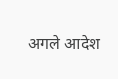अगले आदेश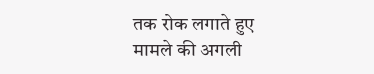तक रोक लगाते हुए मामले की अगली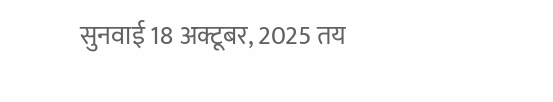सुनवाई 18 अक्टूबर, 2025 तय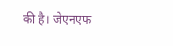की है। जेएनएफ